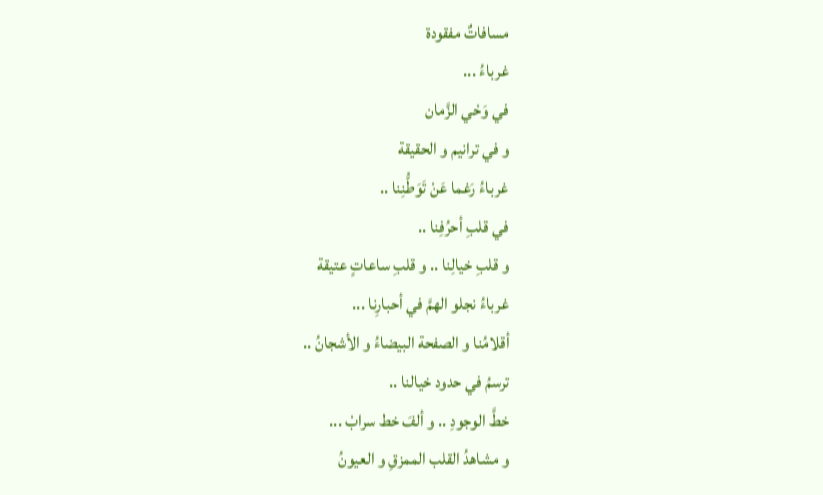مسافاتٌ مفقودة
غرباءُ ...
في وَحْي الزَّمان
و في ترانيم و الحقيقة
غرباءُ رَغما عَنْ تَوَطُّنِنا ..
في قلبِ أحرُفِنا ..
و قلبِ خيالِنا .. و قلبِ ساعاتٍ عتيقة
غرباءُ نجلو الهمَّ في أحبارِنا ...
أقلامُنا و الصفحة البيضاءُ و الأشجانُ ..
ترسمُ في حدود خيالنا ..
خطَّ الوجودِ .. و ألفَ خط سرابْ ...
و مشاهدُ القلب الممزقِ و العيونُ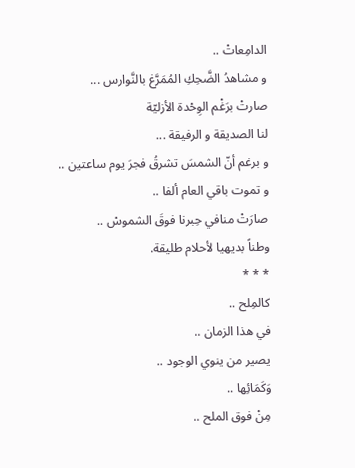الدامِعاتْ ..
و مشاهدُ الضَّحِكِ المُمَرَّغ بالنَّوارس ...
صارتْ برَغْم الوِحْدة الأزليّة
لنا الصديقة و الرفيقة ...
و برغم أنّ الشمسَ تشرقُ فجرَ يوم ساعتين ..
و تموت باقي العام ألفا ..
صارَتْ منافي حِبرنا فوقَ الشموسْ ..
وطناً بديهيا لأحلام طليقة.
* * *
كالمِلح ..
في هذا الزمان ..
يصير من ينوي الوجود ..
وَكَمَائِها ..
مِنْ فوق الملح ..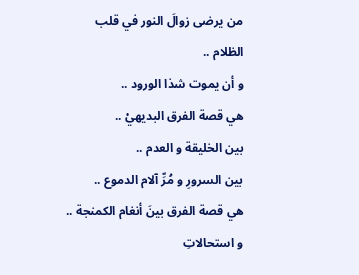من يرضى زوالَ النور في قلب الظلام ..
و أن يموت شذا الورود ..
هي قصة الفرق البديهيْ ..
بين الخليقة و العدم ..
بين السرورِ و مُرِّ آلام الدموع ..
هي قصة الفرق بينَ أنغام الكمنجة ..
و استحالاتِ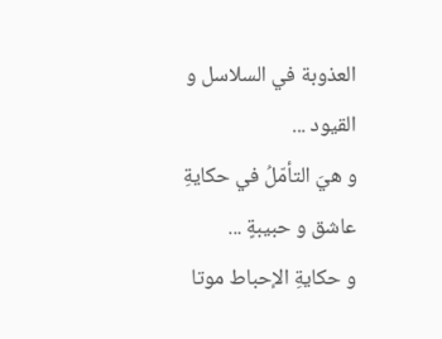العذوبة في السلاسل و القيود ...
و هيَ التأمّلُ في حكايةِ عاشق و حبيبةٍ ...
و حكايةِ الإحباط موتا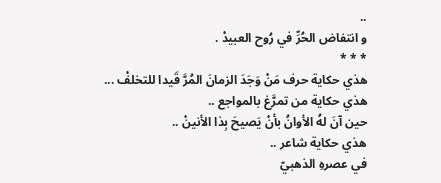..
و انتفاض الحُرِّ في رُوح العبيدْ .
* * *
هذي حكاية حرف مَنْ وَجَدَ الزمانَ المُرَّ قَيدا للتخلفْ ...
هذي حكاية من تمرَّغ بالمواجع ..
حين آنَ لهُ الأوانُ بأنْ يَصيحَ بِذا الأنينْ ..
هذي حكاية شاعر ..
في عصرهِ الذهبيّ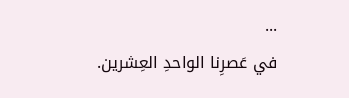...
في عَصرِنا الواحدِ العِشرين.